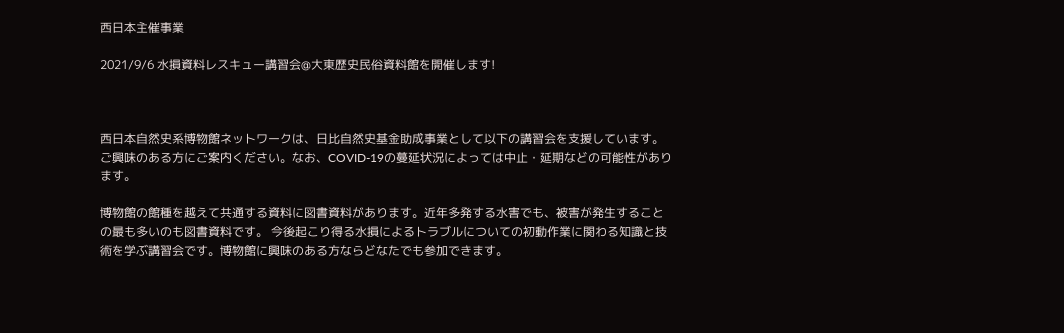西日本主催事業

2021/9/6 水損資料レスキュー講習会@大東歴史民俗資料館を開催します!



西日本自然史系博物館ネットワークは、日比自然史基金助成事業として以下の講習会を支援しています。ご興味のある方にご案内ください。なお、COVID-19の蔓延状況によっては中止・延期などの可能性があります。

博物館の館種を越えて共通する資料に図書資料があります。近年多発する水害でも、被害が発生することの最も多いのも図書資料です。 今後起こり得る水損によるトラブルについての初動作業に関わる知識と技術を学ぶ講習会です。博物館に興味のある方ならどなたでも参加できます。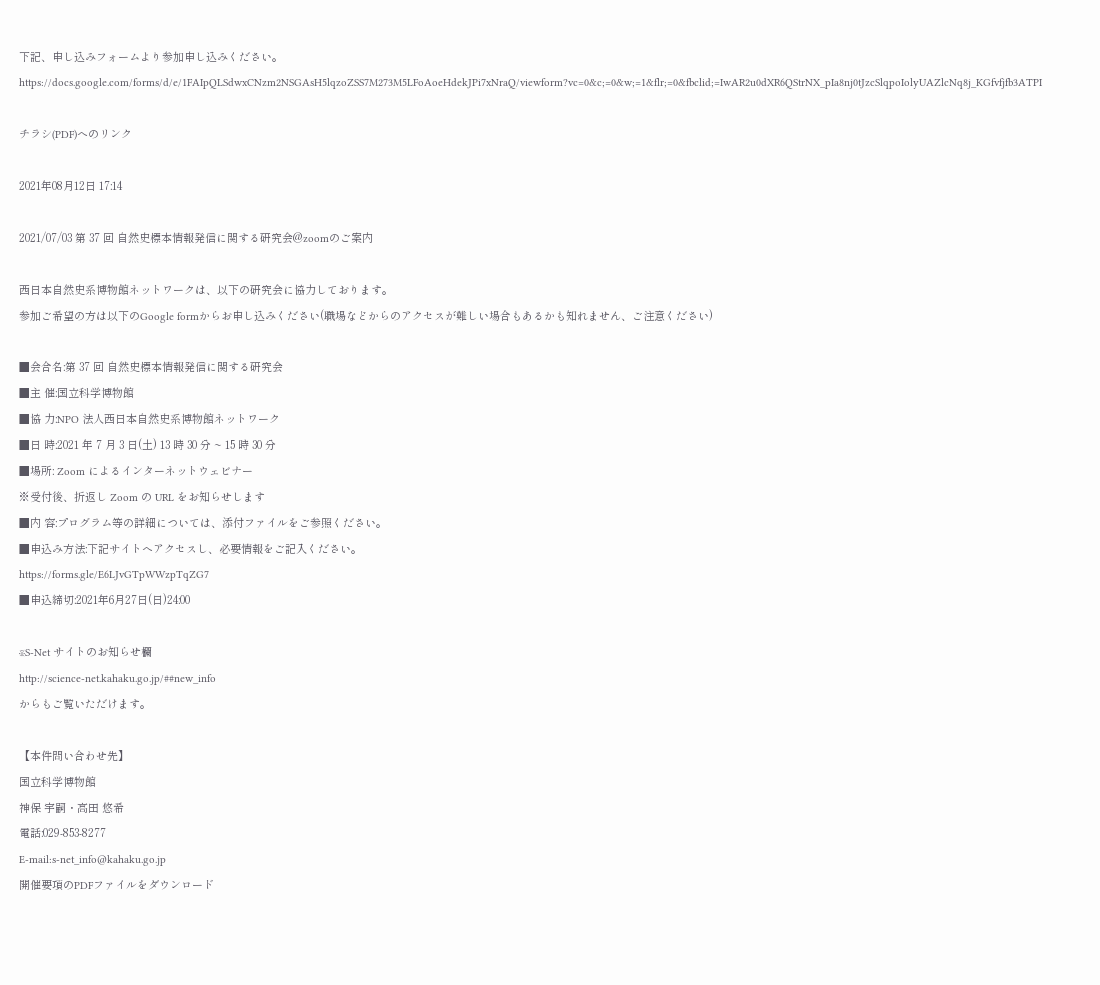下記、申し込みフォームより参加申し込みください。
https://docs.google.com/forms/d/e/1FAIpQLSdwxCNzm2NSGAsH5lqzoZSS7M273M5LFoAoeHdekJPi7xNraQ/viewform?vc=0&c;=0&w;=1&flr;=0&fbclid;=IwAR2u0dXR6QStrNX_pIa8nj0tJzcSlqpoIolyUAZlcNq8j_KGfvfjfb3ATPI

チラシ(PDF)へのリンク

2021年08月12日 17:14

2021/07/03 第 37 回 自然史標本情報発信に関する研究会@zoomのご案内

西日本自然史系博物館ネットワークは、以下の研究会に協力しております。
参加ご希望の方は以下のGoogle formからお申し込みください(職場などからのアクセスが難しい場合もあるかも知れません、ご注意ください)

■会合名:第 37 回 自然史標本情報発信に関する研究会
■主 催:国立科学博物館
■協 力:NPO 法人西日本自然史系博物館ネットワーク
■日 時:2021 年 7 月 3 日(土) 13 時 30 分 ~ 15 時 30 分
■場所: Zoom によるインターネットウェビナー
※受付後、折返し Zoom の URL をお知らせします
■内 容:プログラム等の詳細については、添付ファイルをご参照ください。
■申込み方法:下記サイトへアクセスし、必要情報をご記入ください。
https://forms.gle/E6LJvGTpWWzpTqZG7
■申込締切:2021年6月27日(日)24:00

※S-Net サイトのお知らせ欄
http://science-net.kahaku.go.jp/##new_info
からもご覧いただけます。

【本件問い合わせ先】
国立科学博物館
神保 宇嗣・高田 悠希
電話:029-853-8277
E-mail:s-net_info@kahaku.go.jp
開催要項のPDFファイルをダウンロード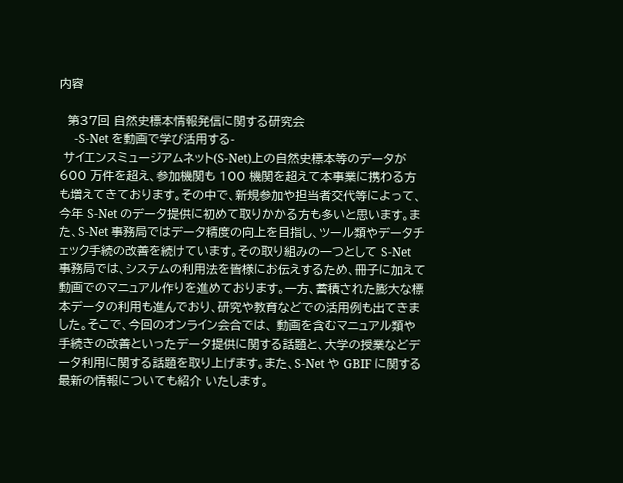内容

  第37回 自然史標本情報発信に関する研究会
     -S-Net を動画で学び活用する-
 サイエンスミュージアムネット(S-Net)上の自然史標本等のデータが 600 万件を超え、参加機関も 100 機関を超えて本事業に携わる方も増えてきております。その中で、新規参加や担当者交代等によって、今年 S-Net のデータ提供に初めて取りかかる方も多いと思います。また、S-Net 事務局ではデータ精度の向上を目指し、ツール類やデータチェック手続の改善を続けています。その取り組みの一つとして S-Net 事務局では、システムの利用法を皆様にお伝えするため、冊子に加えて動画でのマニュアル作りを進めております。一方、蓄積された膨大な標本データの利用も進んでおり、研究や教育などでの活用例も出てきました。そこで、今回のオンライン会合では、 動画を含むマニュアル類や手続きの改善といったデータ提供に関する話題と、大学の授業などデ ータ利用に関する話題を取り上げます。また、S-Net や GBIF に関する最新の情報についても紹介 いたします。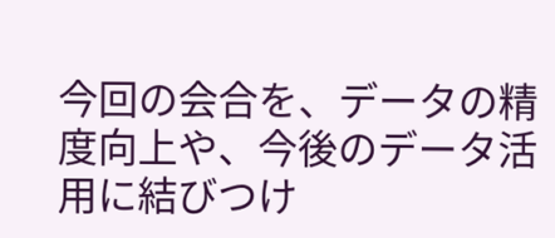今回の会合を、データの精度向上や、今後のデータ活用に結びつけ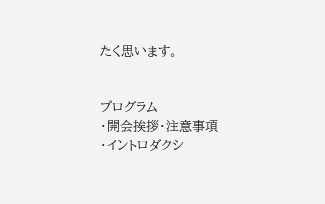たく思います。


プログラム
・開会挨拶・注意事項
・イントロダクシ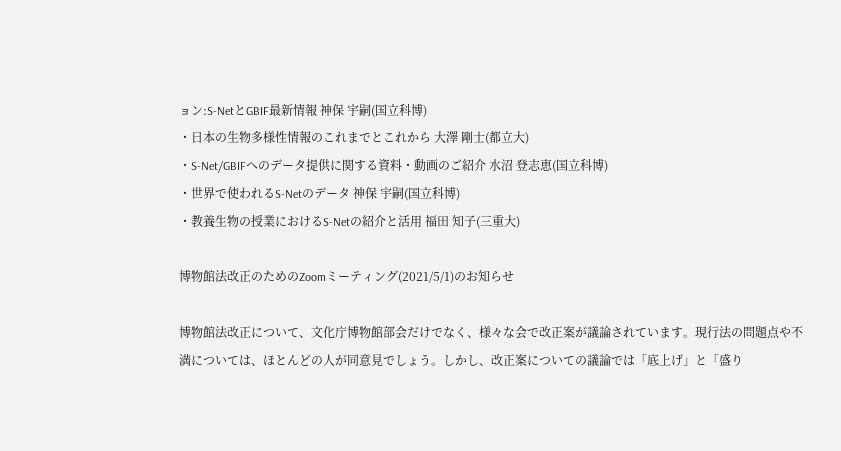ョン:S-NetとGBIF最新情報 神保 宇嗣(国立科博)
・日本の生物多様性情報のこれまでとこれから 大澤 剛士(都立大)
・S-Net/GBIFへのデータ提供に関する資料・動画のご紹介 水沼 登志恵(国立科博)
・世界で使われるS-Netのデータ 神保 宇嗣(国立科博)
・教養生物の授業におけるS-Netの紹介と活用 福田 知子(三重大)

博物館法改正のためのZoomミーティング(2021/5/1)のお知らせ

博物館法改正について、文化庁博物館部会だけでなく、様々な会で改正案が議論されています。現行法の問題点や不満については、ほとんどの人が同意見でしょう。しかし、改正案についての議論では「底上げ」と「盛り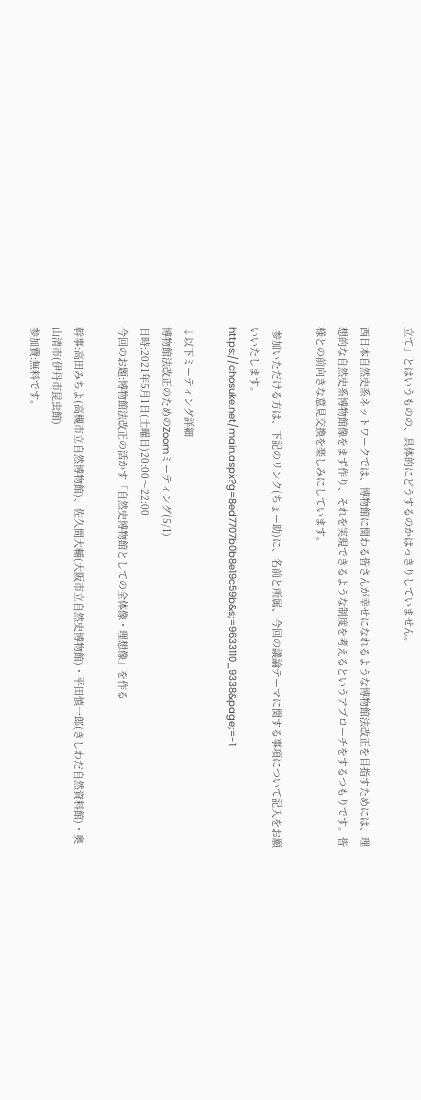立て」とはいうものの、具体的にどうするのかはっきりしていません。

西日本自然史系ネットワークでは、博物館に関わる皆さんが幸せになれるような博物館法改正を目指すためには、理想的な自然史系博物館像をまず作り、それを実現できるような制度を考えるというアプローチをするつもりです。皆様との前向きな意見交換を楽しみにしています。

 参加いただける方は、下記のリンク(ちょー助)に、名前と所属、今回の議論テーマに関する事項について記入をお願いいたします。
https://chosuke.net/main.aspx?g=8ed7707b0b8e19c59b&s;=9633110_9338&page;=-1

↓以下ミーティング詳細
博物館法改正のためのZoomミーティング(5/1)
日時:2021年5月1日(土曜日)20:00〜22:00
今回のお題:博物館法改正の活かす「自然史博物館としての全体像・理想像」を作る

幹事:高田みちよ(高槻市立自然博物館)、佐久間大輔(大阪市立自然史博物館)・平田慎一郎(きしわだ自然資料館)・奥山清市(伊丹市昆虫館)
参加費:無料です。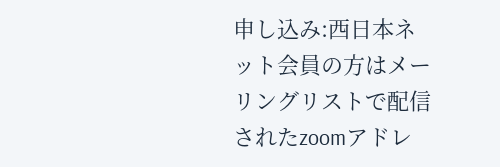申し込み:西日本ネット会員の方はメーリングリストで配信されたzoomアドレ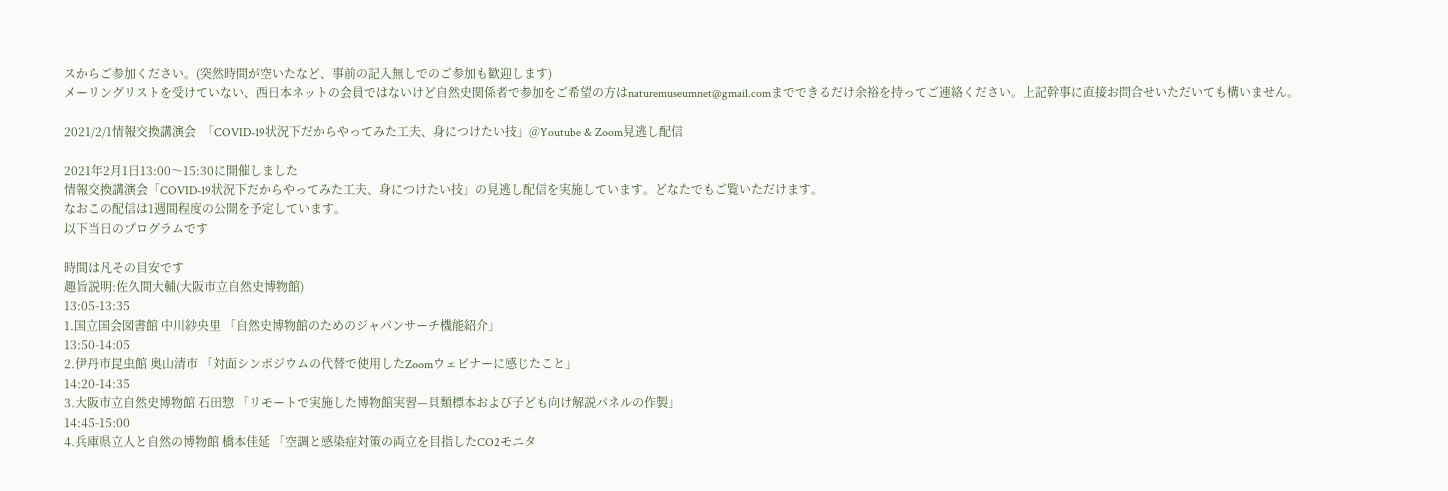スからご参加ください。(突然時間が空いたなど、事前の記入無しでのご参加も歓迎します)
メーリングリストを受けていない、西日本ネットの会員ではないけど自然史関係者で参加をご希望の方はnaturemuseumnet@gmail.comまでできるだけ余裕を持ってご連絡ください。上記幹事に直接お問合せいただいても構いません。

2021/2/1情報交換講演会  「COVID-19状況下だからやってみた工夫、身につけたい技」@Youtube & Zoom見逃し配信

2021年2月1日13:00〜15:30に開催しました
情報交換講演会「COVID-19状況下だからやってみた工夫、身につけたい技」の見逃し配信を実施しています。どなたでもご覧いただけます。
なおこの配信は1週間程度の公開を予定しています。
以下当日のプログラムです

時間は凡その目安です
趣旨説明:佐久間大輔(大阪市立自然史博物館)
13:05-13:35
1.国立国会図書館 中川紗央里 「自然史博物館のためのジャパンサーチ機能紹介」
13:50-14:05
2.伊丹市昆虫館 奥山清市 「対面シンポジウムの代替で使用したZoomウェビナーに感じたこと」
14:20-14:35
3.大阪市立自然史博物館 石田惣 「リモートで実施した博物館実習—貝類標本および子ども向け解説パネルの作製」
14:45-15:00
4.兵庫県立人と自然の博物館 橋本佳延 「空調と感染症対策の両立を目指したCO2モニタ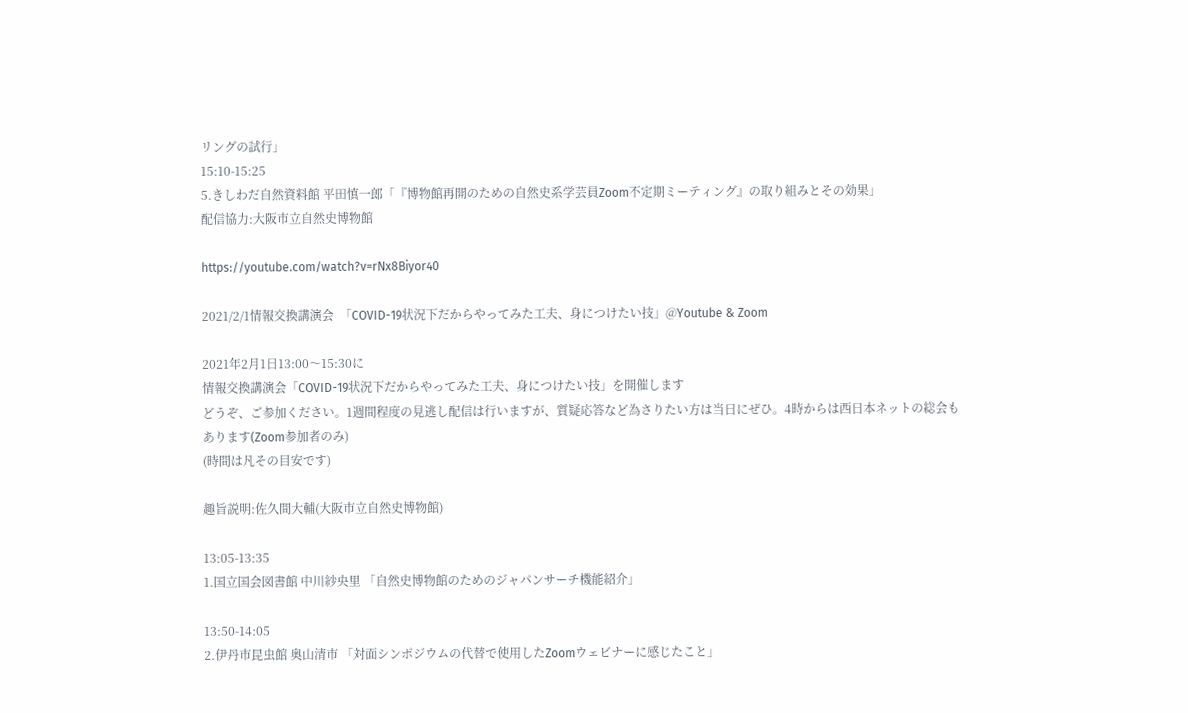リングの試行」
15:10-15:25
5.きしわだ自然資料館 平田慎一郎「『博物館再開のための自然史系学芸員Zoom不定期ミーティング』の取り組みとその効果」
配信協力:大阪市立自然史博物館

https://youtube.com/watch?v=rNx8Biyor40

2021/2/1情報交換講演会  「COVID-19状況下だからやってみた工夫、身につけたい技」@Youtube & Zoom

2021年2月1日13:00〜15:30に
情報交換講演会「COVID-19状況下だからやってみた工夫、身につけたい技」を開催します
どうぞ、ご参加ください。1週間程度の見逃し配信は行いますが、質疑応答など為さりたい方は当日にぜひ。4時からは西日本ネットの総会もあります(Zoom参加者のみ)
(時間は凡その目安です)

趣旨説明:佐久間大輔(大阪市立自然史博物館)

13:05-13:35
1.国立国会図書館 中川紗央里 「自然史博物館のためのジャパンサーチ機能紹介」

13:50-14:05
2.伊丹市昆虫館 奥山清市 「対面シンポジウムの代替で使用したZoomウェビナーに感じたこと」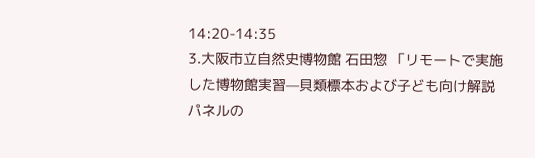14:20-14:35
3.大阪市立自然史博物館 石田惣 「リモートで実施した博物館実習—貝類標本および子ども向け解説パネルの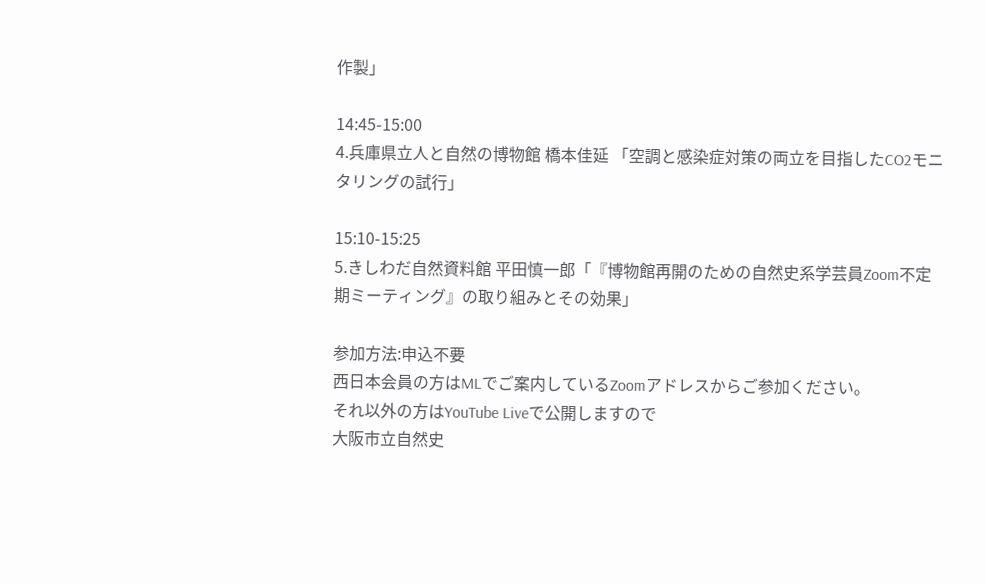作製」

14:45-15:00
4.兵庫県立人と自然の博物館 橋本佳延 「空調と感染症対策の両立を目指したCO2モニタリングの試行」

15:10-15:25
5.きしわだ自然資料館 平田慎一郎「『博物館再開のための自然史系学芸員Zoom不定期ミーティング』の取り組みとその効果」

参加方法:申込不要
西日本会員の方はMLでご案内しているZoomアドレスからご参加ください。
それ以外の方はYouTube Liveで公開しますので
大阪市立自然史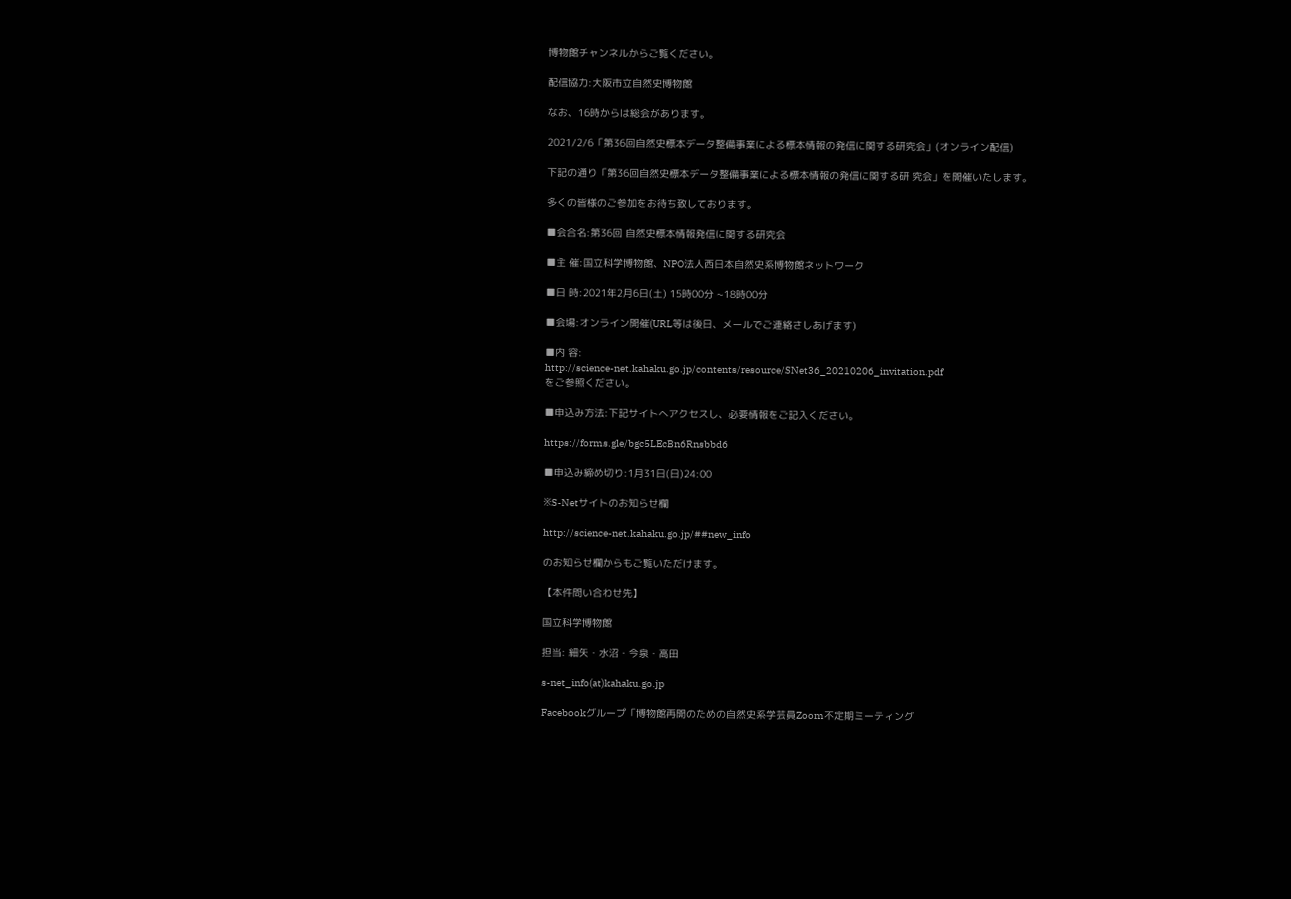博物館チャンネルからご覧ください。

配信協力:大阪市立自然史博物館

なお、16時からは総会があります。

2021/2/6「第36回自然史標本データ整備事業による標本情報の発信に関する研究会」(オンライン配信)

下記の通り「第36回自然史標本データ整備事業による標本情報の発信に関する研 究会」を開催いたします。

多くの皆様のご参加をお待ち致しております。

■会合名:第36回 自然史標本情報発信に関する研究会

■主 催:国立科学博物館、NPO法人西日本自然史系博物館ネットワーク

■日 時:2021年2月6日(土) 15時00分 ~18時00分

■会場:オンライン開催(URL等は後日、メールでご連絡さしあげます)

■内 容:
http://science-net.kahaku.go.jp/contents/resource/SNet36_20210206_invitation.pdf
をご参照ください。

■申込み方法:下記サイトへアクセスし、必要情報をご記入ください。

https://forms.gle/bgc5LEcBn6Rnsbbd6

■申込み締め切り:1月31日(日)24:00

※S-Netサイトのお知らせ欄

http://science-net.kahaku.go.jp/##new_info

のお知らせ欄からもご覧いただけます。

【本件問い合わせ先】

国立科学博物館

担当: 細矢・水沼・今泉・高田

s-net_info(at)kahaku.go.jp

Facebookグループ「博物館再開のための自然史系学芸員Zoom不定期ミーティング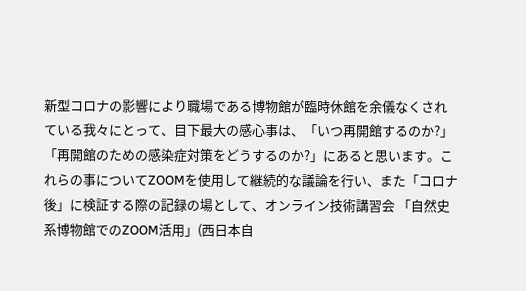新型コロナの影響により職場である博物館が臨時休館を余儀なくされている我々にとって、目下最大の感心事は、「いつ再開館するのか?」「再開館のための感染症対策をどうするのか?」にあると思います。これらの事についてZOOMを使用して継続的な議論を行い、また「コロナ後」に検証する際の記録の場として、オンライン技術講習会 「自然史系博物館でのZOOM活用」(西日本自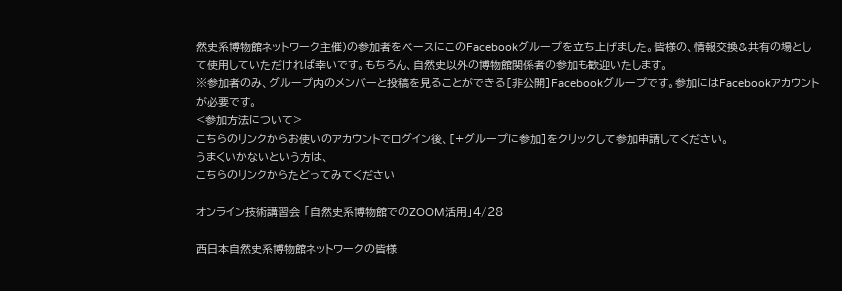然史系博物館ネットワーク主催)の参加者をベースにこのFacebookグループを立ち上げました。皆様の、情報交換&共有の場として使用していただければ幸いです。もちろん、自然史以外の博物館関係者の参加も歓迎いたします。
※参加者のみ、グループ内のメンバーと投稿を見ることができる[非公開]Facebookグループです。参加にはFacebookアカウントが必要です。
<参加方法について>
こちらのリンクからお使いのアカウントでログイン後、[+グループに参加]をクリックして参加申請してください。
うまくいかないという方は、
こちらのリンクからたどってみてください

オンライン技術講習会 「自然史系博物館でのZOOM活用」4/28

西日本自然史系博物館ネットワークの皆様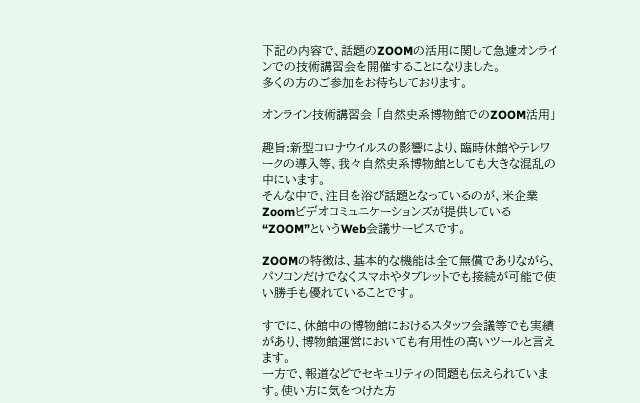下記の内容で、話題のZOOMの活用に関して急遽オンラインでの技術講習会を開催することになりました。
多くの方のご参加をお待ちしております。

オンライン技術講習会 「自然史系博物館でのZOOM活用」

趣旨:新型コロナウイルスの影響により、臨時休館やテレワークの導入等、我々自然史系博物館としても大きな混乱の中にいます。
そんな中で、注目を浴び話題となっているのが、米企業Zoomビデオコミュニケーションズが提供している“ZOOM”というWeb会議サービスです。

ZOOMの特徴は、基本的な機能は全て無償でありながら、パソコンだけでなくスマホやタブレットでも接続が可能で使い勝手も優れていることです。

すでに、休館中の博物館におけるスタッフ会議等でも実績があり、博物館運営においても有用性の高いツールと言えます。
一方で、報道などでセキュリティの問題も伝えられています。使い方に気をつけた方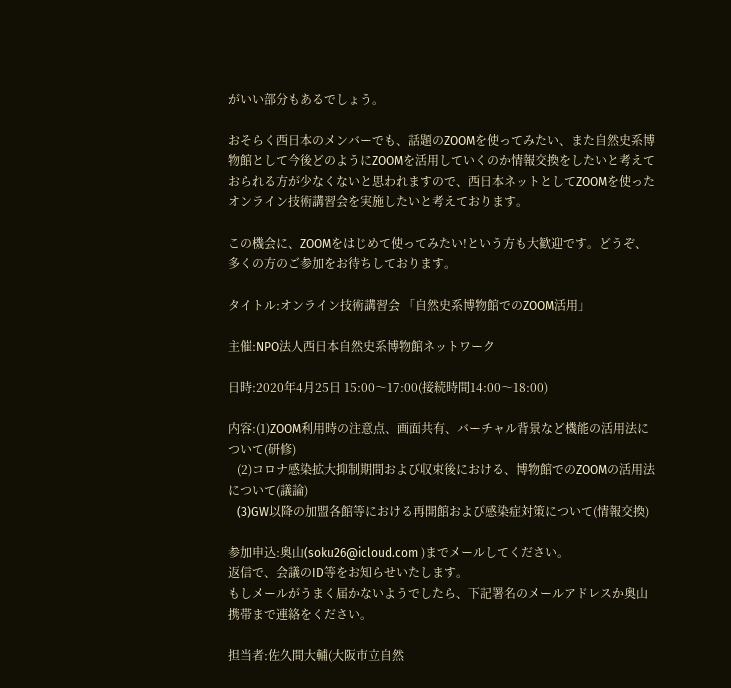がいい部分もあるでしょう。

おそらく西日本のメンバーでも、話題のZOOMを使ってみたい、また自然史系博物館として今後どのようにZOOMを活用していくのか情報交換をしたいと考えておられる方が少なくないと思われますので、西日本ネットとしてZOOMを使ったオンライン技術講習会を実施したいと考えております。

この機会に、ZOOMをはじめて使ってみたい!という方も大歓迎です。どうぞ、多くの方のご参加をお待ちしております。

タイトル:オンライン技術講習会 「自然史系博物館でのZOOM活用」

主催:NPO法人西日本自然史系博物館ネットワーク

日時:2020年4月25日 15:00〜17:00(接続時間14:00〜18:00)

内容:(1)ZOOM利用時の注意点、画面共有、バーチャル背景など機能の活用法について(研修)
   (2)コロナ感染拡大抑制期間および収束後における、博物館でのZOOMの活用法について(議論)
   (3)GW以降の加盟各館等における再開館および感染症対策について(情報交換)

参加申込:奥山(soku26@icloud.com )までメールしてください。
返信で、会議のID等をお知らせいたします。
もしメールがうまく届かないようでしたら、下記署名のメールアドレスか奥山携帯まで連絡をください。

担当者:佐久間大輔(大阪市立自然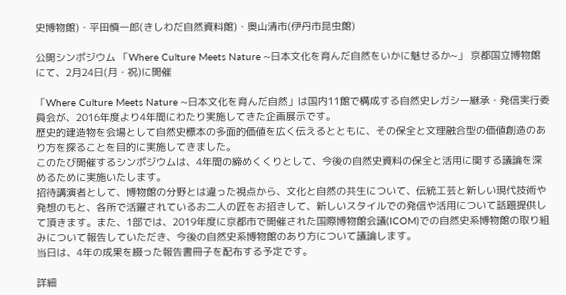史博物館)・平田慎一郎(きしわだ自然資料館)・奥山清市(伊丹市昆虫館)

公開シンポジウム 「Where Culture Meets Nature ~日本文化を育んだ自然をいかに魅せるか~」 京都国立博物館にて、2月24日(月・祝)に開催

「Where Culture Meets Nature ~日本文化を育んだ自然」は国内11館で構成する自然史レガシー継承・発信実行委員会が、2016年度より4年間にわたり実施してきた企画展示です。
歴史的建造物を会場として自然史標本の多面的価値を広く伝えるとともに、その保全と文理融合型の価値創造のあり方を探ることを目的に実施してきました。
このたび開催するシンポジウムは、4年間の締めくくりとして、今後の自然史資料の保全と活用に関する議論を深めるために実施いたします。
招待講演者として、博物館の分野とは違った視点から、文化と自然の共生について、伝統工芸と新しい現代技術や発想のもと、各所で活躍されているお二人の匠をお招きして、新しいスタイルでの発信や活用について話題提供して頂きます。また、1部では、2019年度に京都市で開催された国際博物館会議(ICOM)での自然史系博物館の取り組みについて報告していただき、今後の自然史系博物館のあり方について議論します。
当日は、4年の成果を綴った報告書冊子を配布する予定です。

詳細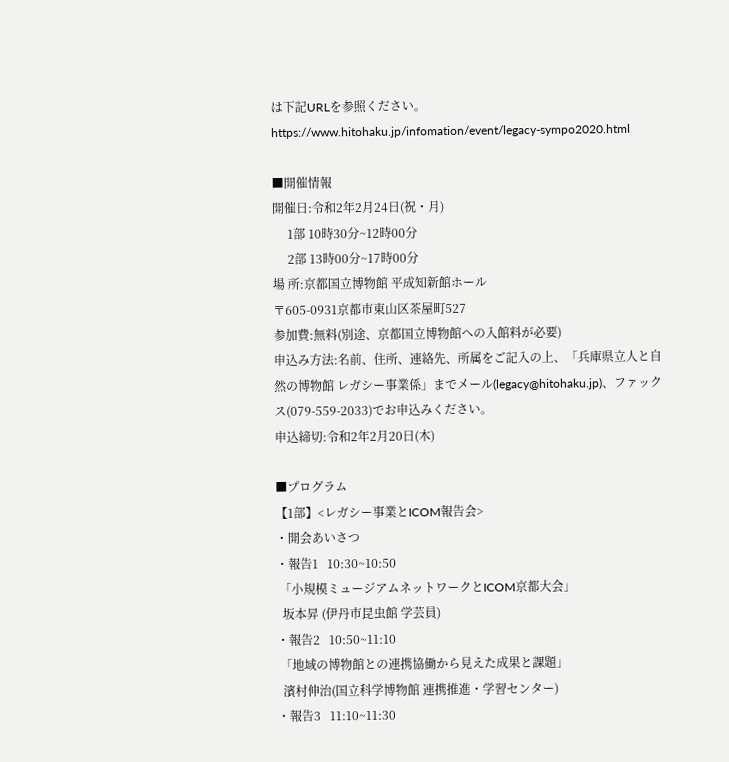は下記URLを参照ください。
https://www.hitohaku.jp/infomation/event/legacy-sympo2020.html

■開催情報
開催日:令和2年2月24日(祝・月)
     1部 10時30分~12時00分
     2部 13時00分~17時00分
場 所:京都国立博物館 平成知新館ホール
〒605-0931京都市東山区茶屋町527
参加費:無料(別途、京都国立博物館への入館料が必要)
申込み方法:名前、住所、連絡先、所属をご記入の上、「兵庫県立人と自然の博物館 レガシー事業係」までメール(legacy@hitohaku.jp)、ファックス(079-559-2033)でお申込みください。
申込締切:令和2年2月20日(木)

■プログラム
【1部】<レガシー事業とICOM報告会>
・開会あいさつ
・報告1   10:30~10:50
 「小規模ミュージアムネットワークとICOM京都大会」
  坂本昇 (伊丹市昆虫館 学芸員)
・報告2   10:50~11:10
 「地域の博物館との連携協働から見えた成果と課題」
  濱村伸治(国立科学博物館 連携推進・学習センター)
・報告3   11:10~11:30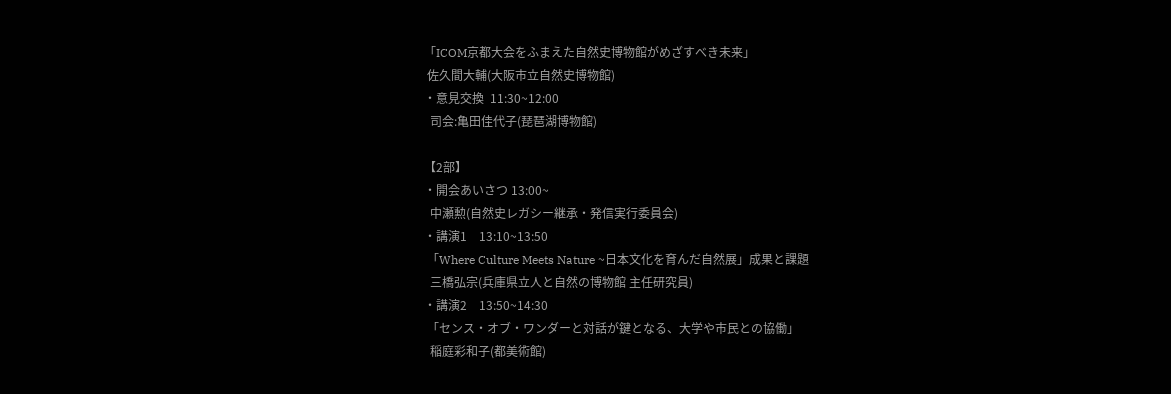「ICOM京都大会をふまえた自然史博物館がめざすべき未来」
 佐久間大輔(大阪市立自然史博物館)
・意見交換  11:30~12:00
  司会:亀田佳代子(琵琶湖博物館)

【2部】
・開会あいさつ 13:00~
  中瀬勲(自然史レガシー継承・発信実行委員会)
・講演1    13:10~13:50
 「Where Culture Meets Nature ~日本文化を育んだ自然展」成果と課題
  三橋弘宗(兵庫県立人と自然の博物館 主任研究員)
・講演2    13:50~14:30
 「センス・オブ・ワンダーと対話が鍵となる、大学や市民との協働」
  稲庭彩和子(都美術館)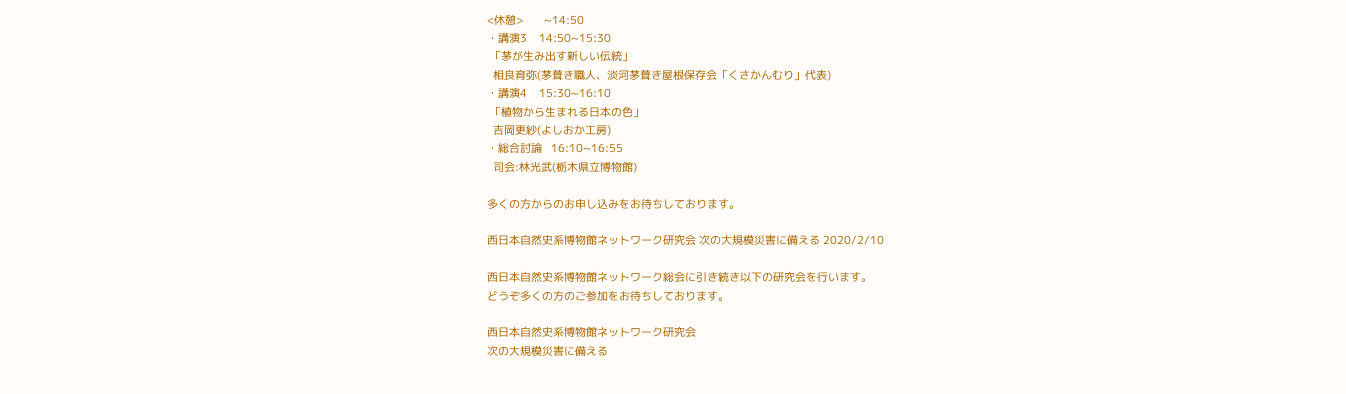<休憩>       ~14:50
・講演3    14:50~15:30
 「茅が生み出す新しい伝統」
  相良育弥(茅葺き職人、淡河茅葺き屋根保存会「くさかんむり」代表)
・講演4    15:30~16:10
 「植物から生まれる日本の色」
  吉岡更紗(よしおか工房)
・総合討論   16:10~16:55
  司会:林光武(栃木県立博物館)

多くの方からのお申し込みをお待ちしております。

西日本自然史系博物館ネットワーク研究会 次の大規模災害に備える 2020/2/10

西日本自然史系博物館ネットワーク総会に引き続き以下の研究会を行います。
どうぞ多くの方のご参加をお待ちしております。

西日本自然史系博物館ネットワーク研究会
次の大規模災害に備える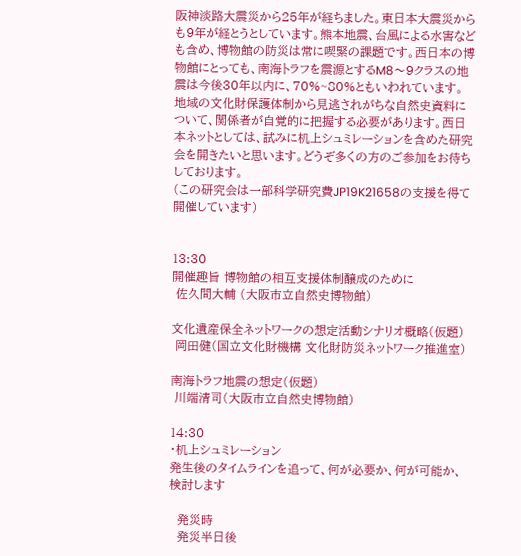阪神淡路大震災から25年が経ちました。東日本大震災からも9年が経とうとしています。熊本地震、台風による水害なども含め、博物館の防災は常に喫緊の課題です。西日本の博物館にとっても、南海トラフを震源とするM8〜9クラスの地震は今後30年以内に、70%~80%ともいわれています。地域の文化財保護体制から見逃されがちな自然史資料について、関係者が自覚的に把握する必要があります。西日本ネットとしては、試みに机上シュミレーションを含めた研究会を開きたいと思います。どうぞ多くの方のご参加をお待ちしております。
(この研究会は一部科学研究費JP19K21658の支援を得て開催しています)


13:30
開催趣旨 博物館の相互支援体制醸成のために
 佐久間大輔 (大阪市立自然史博物館)

文化遺産保全ネットワークの想定活動シナリオ概略(仮題)
 岡田健(国立文化財機構 文化財防災ネットワーク推進室)

南海トラフ地震の想定(仮題)
 川端清司(大阪市立自然史博物館)

14:30
・机上シュミレーション
発生後のタイムラインを追って、何が必要か、何が可能か、検討します

  発災時
  発災半日後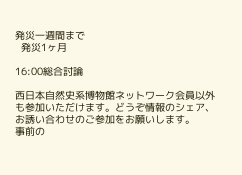発災一週間まで
  発災1ヶ月

16:00総合討論

西日本自然史系博物館ネットワーク会員以外も参加いただけます。どうぞ情報のシェア、お誘い合わせのご参加をお願いします。
事前の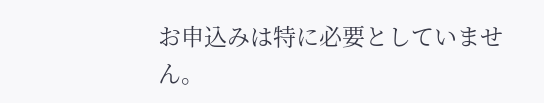お申込みは特に必要としていません。